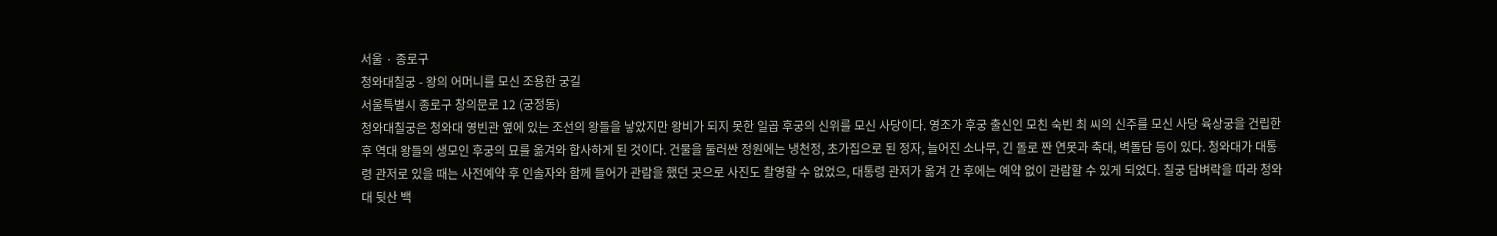서울 · 종로구
청와대칠궁 - 왕의 어머니를 모신 조용한 궁길
서울특별시 종로구 창의문로 12 (궁정동)
청와대칠궁은 청와대 영빈관 옆에 있는 조선의 왕들을 낳았지만 왕비가 되지 못한 일곱 후궁의 신위를 모신 사당이다. 영조가 후궁 출신인 모친 숙빈 최 씨의 신주를 모신 사당 육상궁을 건립한 후 역대 왕들의 생모인 후궁의 묘를 옮겨와 합사하게 된 것이다. 건물을 둘러싼 정원에는 냉천정, 초가집으로 된 정자, 늘어진 소나무, 긴 돌로 짠 연못과 축대, 벽돌담 등이 있다. 청와대가 대통령 관저로 있을 때는 사전예약 후 인솔자와 함께 들어가 관람을 했던 곳으로 사진도 촬영할 수 없었으, 대통령 관저가 옮겨 간 후에는 예약 없이 관람할 수 있게 되었다. 칠궁 담벼락을 따라 청와대 뒷산 백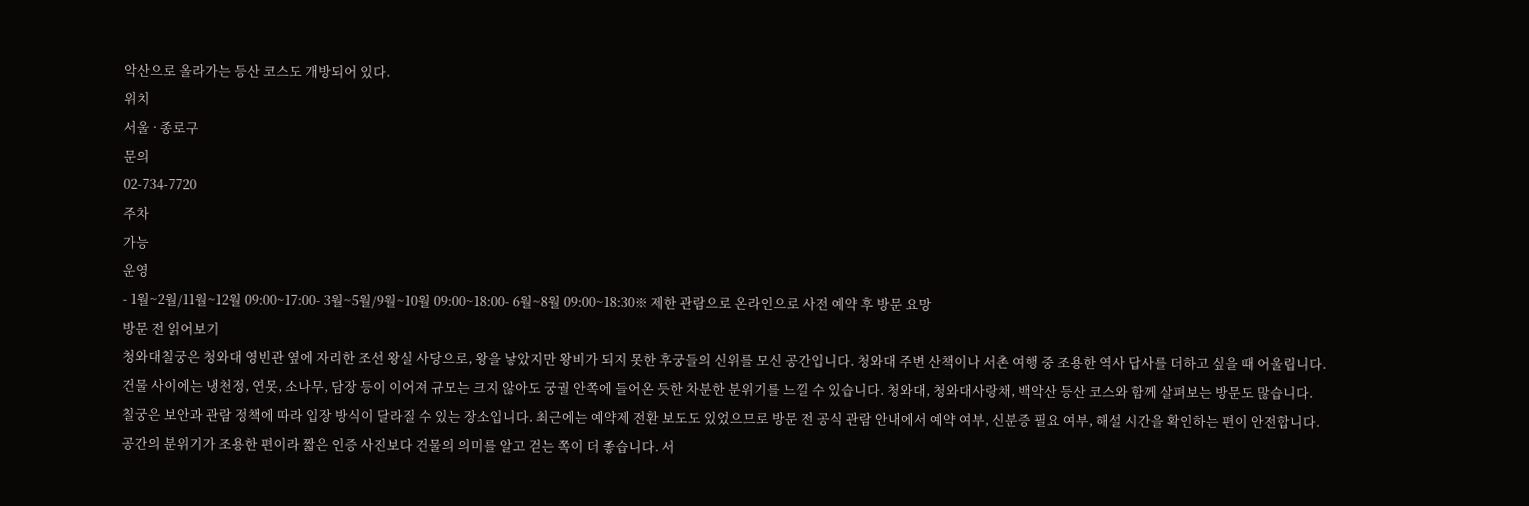악산으로 올라가는 등산 코스도 개방되어 있다.
위치
서울 · 종로구
문의
02-734-7720
주차
가능
운영
- 1월~2월/11월~12월 09:00~17:00- 3월~5월/9월~10월 09:00~18:00- 6월~8월 09:00~18:30※ 제한 관람으로 온라인으로 사전 예약 후 방문 요망
방문 전 읽어보기
청와대칠궁은 청와대 영빈관 옆에 자리한 조선 왕실 사당으로, 왕을 낳았지만 왕비가 되지 못한 후궁들의 신위를 모신 공간입니다. 청와대 주변 산책이나 서촌 여행 중 조용한 역사 답사를 더하고 싶을 때 어울립니다.
건물 사이에는 냉천정, 연못, 소나무, 담장 등이 이어져 규모는 크지 않아도 궁궐 안쪽에 들어온 듯한 차분한 분위기를 느낄 수 있습니다. 청와대, 청와대사랑채, 백악산 등산 코스와 함께 살펴보는 방문도 많습니다.
칠궁은 보안과 관람 정책에 따라 입장 방식이 달라질 수 있는 장소입니다. 최근에는 예약제 전환 보도도 있었으므로 방문 전 공식 관람 안내에서 예약 여부, 신분증 필요 여부, 해설 시간을 확인하는 편이 안전합니다.
공간의 분위기가 조용한 편이라 짧은 인증 사진보다 건물의 의미를 알고 걷는 쪽이 더 좋습니다. 서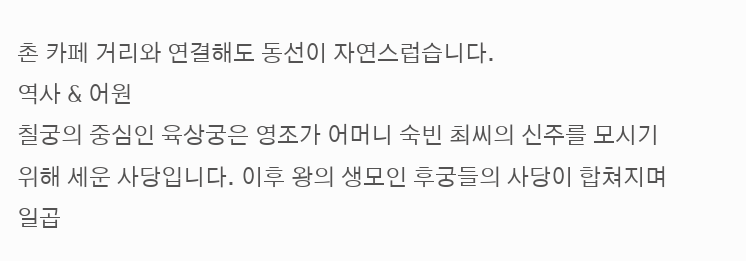촌 카페 거리와 연결해도 동선이 자연스럽습니다.
역사 & 어원
칠궁의 중심인 육상궁은 영조가 어머니 숙빈 최씨의 신주를 모시기 위해 세운 사당입니다. 이후 왕의 생모인 후궁들의 사당이 합쳐지며 일곱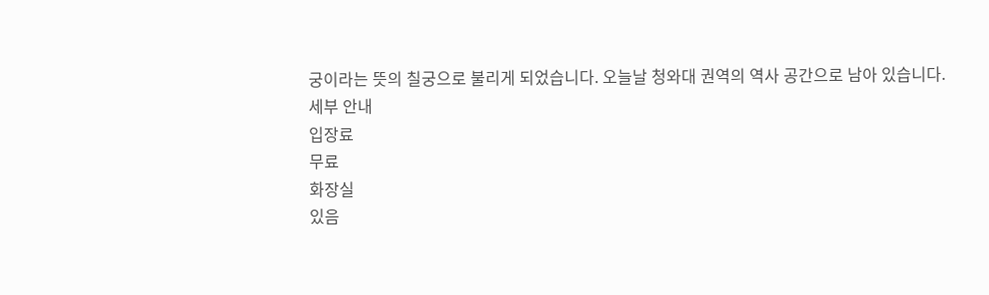궁이라는 뜻의 칠궁으로 불리게 되었습니다. 오늘날 청와대 권역의 역사 공간으로 남아 있습니다.
세부 안내
입장료
무료
화장실
있음